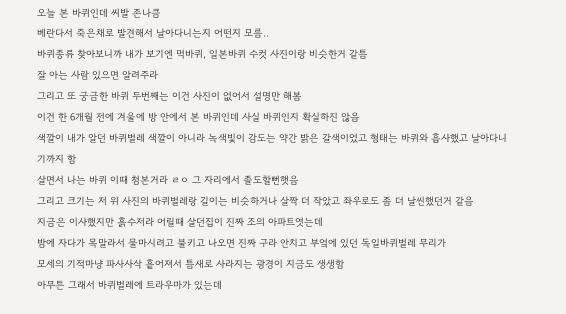오늘 본 바퀴인데 씨발 존나큼
베란다서 죽은채로 발견해서 날아다니는지 어떤지 모름..
바퀴종류 찾아보니까 내가 보기엔 먹바퀴, 일본바퀴 수컷 사진이랑 비슷한거 같틈
잘 아는 사람 있으면 알려주라
그리고 또 궁금한 바퀴 두번째는 이건 사진이 없어서 설명만 해봄
이건 한 6개월 전에 겨울에 방 안에서 본 바퀴인데 사실 바퀴인지 확실하진 않음
색깔이 내가 알던 바퀴벌레 색깔이 아니라 녹색빛이 감도는 약간 밝은 갈색이었고 형태는 바퀴와 흡사했고 날아다니기까지 함
살면서 나는 바퀴 이때 첨본거라 ㄹㅇ 그 자리에서 졸도할뻔햇음
그리고 크기는 저 위 사진의 바퀴벌레랑 길이는 비슷하거나 살짝 더 작았고 좌우로도 좀 더 날씬했던거 같음
지금은 이사했지만 흙수저라 어릴때 살던집이 진짜 조의 아파트엿는데
밤에 자다가 목말라서 물마시려고 불키고 나오면 진짜 구라 안치고 부엌에 있던 독일바퀴벌레 무리가
모세의 기적마냥 파사사삭 흩어져서 틈새로 사라지는 광경이 지금도 생생함
아무튼 그래서 바퀴벌레에 트라우마가 있는데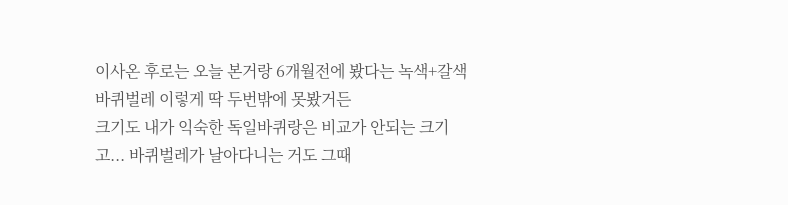이사온 후로는 오늘 본거랑 6개월전에 봤다는 녹색+갈색 바퀴벌레 이렇게 딱 두번밖에 못봤거든
크기도 내가 익숙한 독일바퀴랑은 비교가 안되는 크기고... 바퀴벌레가 날아다니는 거도 그때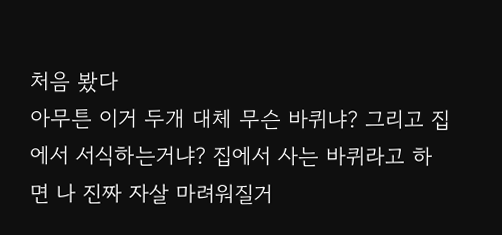처음 봤다
아무튼 이거 두개 대체 무슨 바퀴냐? 그리고 집에서 서식하는거냐? 집에서 사는 바퀴라고 하면 나 진짜 자살 마려워질거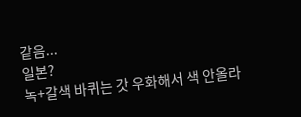같음...
일본?
녹+갈색 바퀴는 갓 우화해서 색 안올라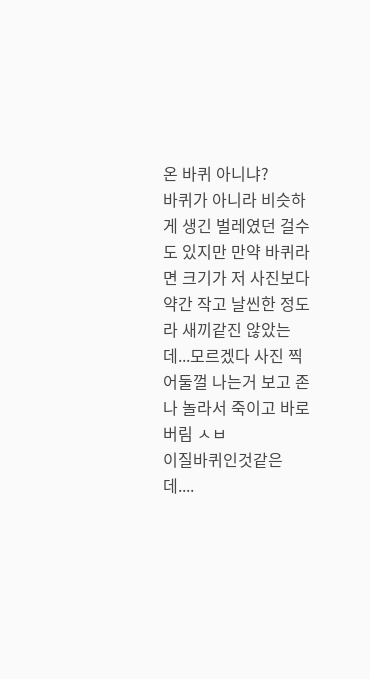온 바퀴 아니냐?
바퀴가 아니라 비슷하게 생긴 벌레였던 걸수도 있지만 만약 바퀴라면 크기가 저 사진보다 약간 작고 날씬한 정도라 새끼같진 않았는데...모르겠다 사진 찍어둘껄 나는거 보고 존나 놀라서 죽이고 바로 버림 ㅅㅂ
이질바퀴인것같은데....